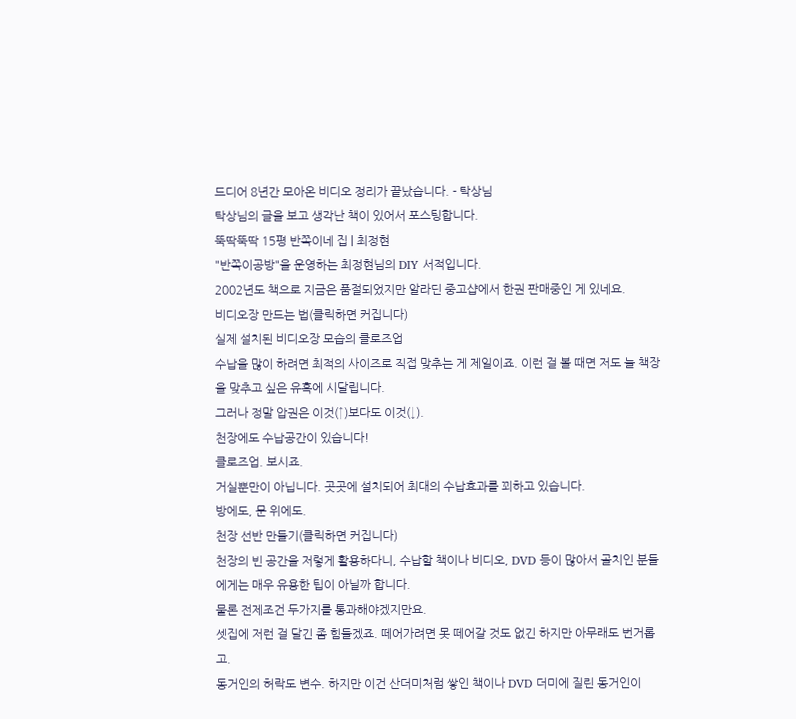드디어 8년간 모아온 비디오 정리가 끝났습니다. - 탁상님
탁상님의 글을 보고 생각난 책이 있어서 포스팅합니다.
뚝딱뚝딱 15평 반쪽이네 집 | 최정현
"반쪽이공방"을 운영하는 최정현님의 DIY 서적입니다.
2002년도 책으로 지금은 품절되었지만 알라딘 중고샵에서 한권 판매중인 게 있네요.
비디오장 만드는 법(클릭하면 커집니다)
실제 설치된 비디오장 모습의 클로즈업
수납을 많이 하려면 최적의 사이즈로 직접 맞추는 게 제일이죠. 이런 걸 볼 때면 저도 늘 책장을 맞추고 싶은 유혹에 시달립니다.
그러나 정말 압권은 이것(↑)보다도 이것(↓).
천장에도 수납공간이 있습니다!
클로즈업. 보시죠.
거실뿐만이 아닙니다. 곳곳에 설치되어 최대의 수납효과를 꾀하고 있습니다.
방에도, 문 위에도.
천장 선반 만들기(클릭하면 커집니다)
천장의 빈 공간을 저렇게 활용하다니, 수납할 책이나 비디오, DVD 등이 많아서 골치인 분들에게는 매우 유용한 팁이 아닐까 합니다.
물론 전제조건 두가지를 통과해야겠지만요.
셋집에 저런 걸 달긴 좀 힘들겠죠. 떼어가려면 못 떼어갈 것도 없긴 하지만 아무래도 번거롭고.
동거인의 허락도 변수. 하지만 이건 산더미처럼 쌓인 책이나 DVD 더미에 질린 동거인이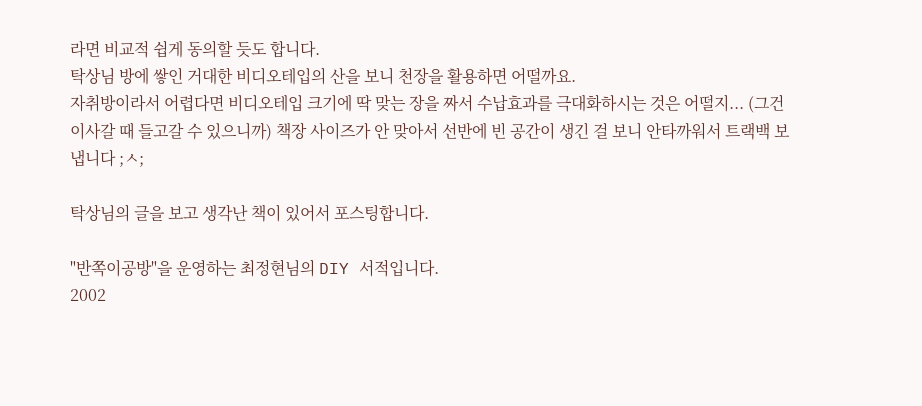라면 비교적 쉽게 동의할 듯도 합니다.
탁상님 방에 쌓인 거대한 비디오테입의 산을 보니 천장을 활용하면 어떨까요.
자취방이라서 어렵다면 비디오테입 크기에 딱 맞는 장을 짜서 수납효과를 극대화하시는 것은 어떨지... (그건 이사갈 때 들고갈 수 있으니까) 책장 사이즈가 안 맞아서 선반에 빈 공간이 생긴 걸 보니 안타까워서 트랙백 보냅니다 ;ㅅ;

탁상님의 글을 보고 생각난 책이 있어서 포스팅합니다.

"반쪽이공방"을 운영하는 최정현님의 DIY 서적입니다.
2002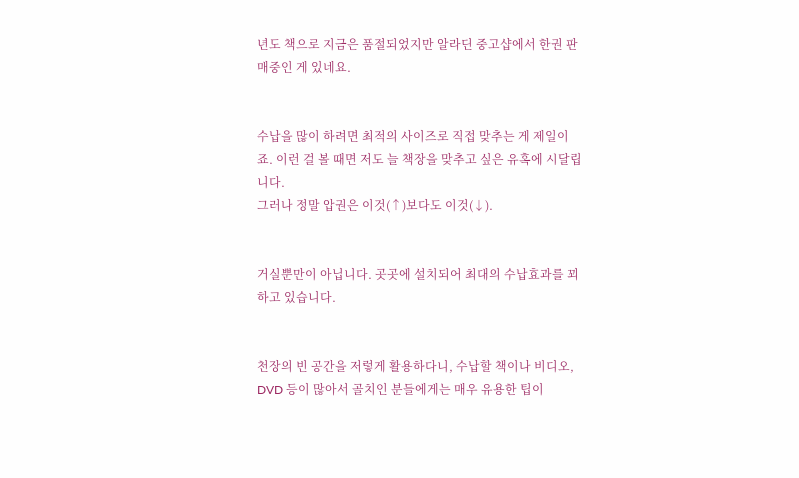년도 책으로 지금은 품절되었지만 알라딘 중고샵에서 한권 판매중인 게 있네요.


수납을 많이 하려면 최적의 사이즈로 직접 맞추는 게 제일이죠. 이런 걸 볼 때면 저도 늘 책장을 맞추고 싶은 유혹에 시달립니다.
그러나 정말 압권은 이것(↑)보다도 이것(↓).


거실뿐만이 아닙니다. 곳곳에 설치되어 최대의 수납효과를 꾀하고 있습니다.


천장의 빈 공간을 저렇게 활용하다니, 수납할 책이나 비디오, DVD 등이 많아서 골치인 분들에게는 매우 유용한 팁이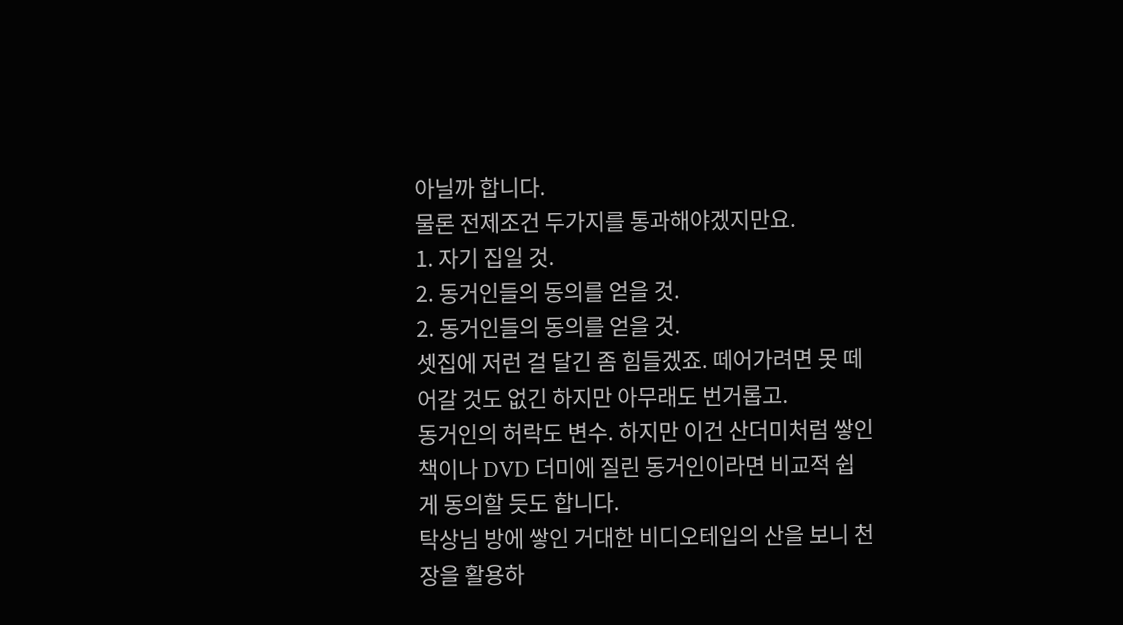아닐까 합니다.
물론 전제조건 두가지를 통과해야겠지만요.
1. 자기 집일 것.
2. 동거인들의 동의를 얻을 것.
2. 동거인들의 동의를 얻을 것.
셋집에 저런 걸 달긴 좀 힘들겠죠. 떼어가려면 못 떼어갈 것도 없긴 하지만 아무래도 번거롭고.
동거인의 허락도 변수. 하지만 이건 산더미처럼 쌓인 책이나 DVD 더미에 질린 동거인이라면 비교적 쉽게 동의할 듯도 합니다.
탁상님 방에 쌓인 거대한 비디오테입의 산을 보니 천장을 활용하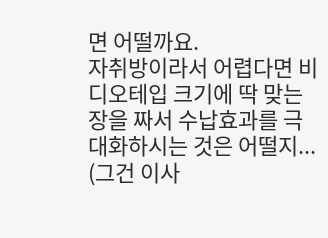면 어떨까요.
자취방이라서 어렵다면 비디오테입 크기에 딱 맞는 장을 짜서 수납효과를 극대화하시는 것은 어떨지... (그건 이사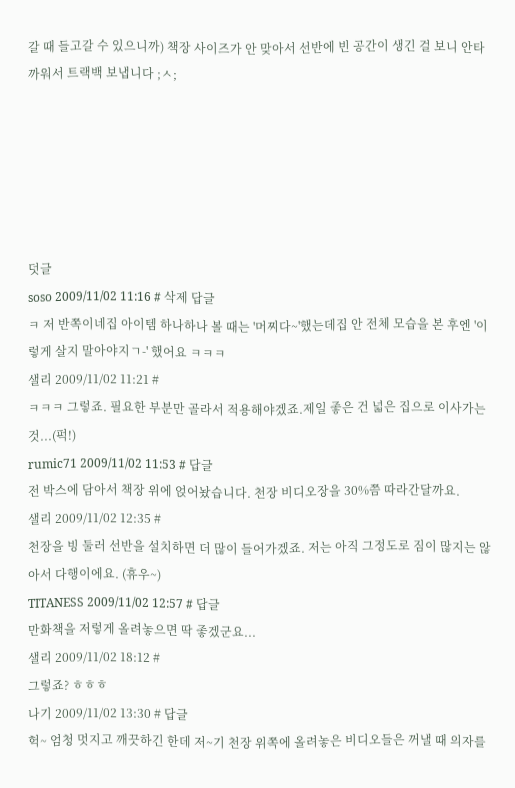갈 때 들고갈 수 있으니까) 책장 사이즈가 안 맞아서 선반에 빈 공간이 생긴 걸 보니 안타까워서 트랙백 보냅니다 ;ㅅ;






덧글
soso 2009/11/02 11:16 # 삭제 답글
ㅋ 저 반쪽이네집 아이템 하나하나 볼 때는 '머찌다~'했는데집 안 전체 모습을 본 후엔 '이렇게 살지 말아야지ㄱ-' 했어요 ㅋㅋㅋ
샐리 2009/11/02 11:21 #
ㅋㅋㅋ 그렇죠. 필요한 부분만 골라서 적용해야겠죠.제일 좋은 건 넓은 집으로 이사가는 것...(퍽!)
rumic71 2009/11/02 11:53 # 답글
전 박스에 담아서 책장 위에 얹어놨습니다. 천장 비디오장을 30%쯤 따라간달까요.
샐리 2009/11/02 12:35 #
천장을 빙 둘러 선반을 설치하면 더 많이 들어가겠죠. 저는 아직 그정도로 짐이 많지는 않아서 다행이에요. (휴우~)
TITANESS 2009/11/02 12:57 # 답글
만화책을 저렇게 올려놓으면 딱 좋겠군요...
샐리 2009/11/02 18:12 #
그렇죠? ㅎㅎㅎ
나기 2009/11/02 13:30 # 답글
헉~ 엄청 멋지고 깨끗하긴 한데 저~기 천장 위쪽에 올려놓은 비디오들은 꺼낼 때 의자를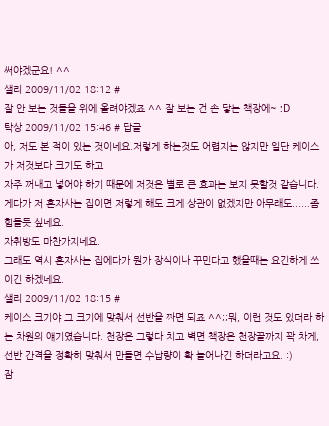써야겠군요! ^^
샐리 2009/11/02 18:12 #
잘 안 보는 것들을 위에 올려야겠죠 ^^ 잘 보는 건 손 닿는 책장에~ :D
탁상 2009/11/02 15:46 # 답글
아, 저도 본 적이 있는 것이네요.저렇게 하는것도 어렵지는 않지만 일단 케이스가 저것보다 크기도 하고
자주 꺼내고 넣어야 하기 때문에 저것은 별로 큰 효과는 보지 못할것 같습니다.
게다가 저 혼자사는 집이면 저렇게 해도 크게 상관이 없겠지만 아무래도......좀 힘들듯 싶네요.
자취방도 마찬가지네요.
그래도 역시 혼자사는 집에다가 뭔가 장식이나 꾸민다고 했을때는 요긴하게 쓰이긴 하겠네요.
샐리 2009/11/02 18:15 #
케이스 크기야 그 크기에 맞춰서 선반을 짜면 되죠 ^^;;뭐, 이런 것도 있더라 하는 차원의 얘기였습니다. 천장은 그렇다 치고 벽면 책장은 천장끝까지 꽉 차게, 선반 간격을 정확히 맞춰서 만들면 수납량이 확 늘어나긴 하더라고요. :)
잠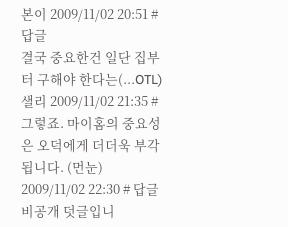본이 2009/11/02 20:51 # 답글
결국 중요한건 일단 집부터 구해야 한다는(...OTL)
샐리 2009/11/02 21:35 #
그렇죠. 마이홈의 중요성은 오덕에게 더더욱 부각됩니다. (먼눈)
2009/11/02 22:30 # 답글
비공개 덧글입니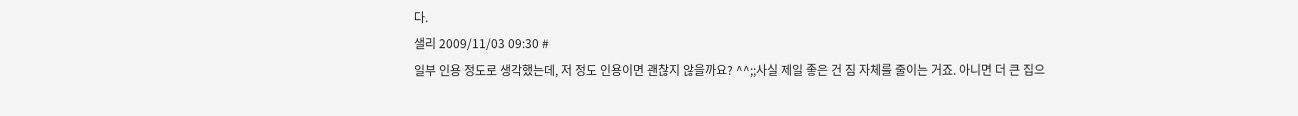다.
샐리 2009/11/03 09:30 #
일부 인용 정도로 생각했는데, 저 정도 인용이면 괜찮지 않을까요? ^^;;사실 제일 좋은 건 짐 자체를 줄이는 거죠. 아니면 더 큰 집으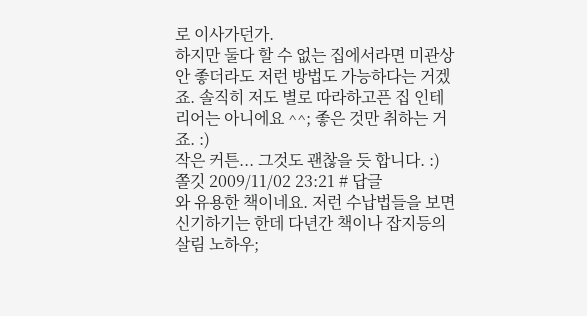로 이사가던가.
하지만 둘다 할 수 없는 집에서라면 미관상 안 좋더라도 저런 방법도 가능하다는 거겠죠. 솔직히 저도 별로 따라하고픈 집 인테리어는 아니에요 ^^; 좋은 것만 취하는 거죠. :)
작은 커튼... 그것도 괜찮을 듯 합니다. :)
쫄깃 2009/11/02 23:21 # 답글
와 유용한 책이네요. 저런 수납법들을 보면 신기하기는 한데 다년간 책이나 잡지등의 살림 노하우;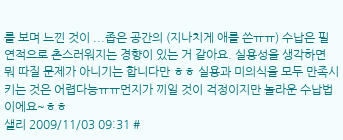를 보며 느낀 것이 ...좁은 공간의 (지나치게 애를 쓴ㅠㅠ) 수납은 필연적으로 촌스러워지는 경향이 있는 거 같아요. 실용성을 생각하면 뭐 따질 문제가 아니기는 합니다만 ㅎㅎ 실용과 미의식을 모두 만족시키는 것은 어렵다능ㅠㅠ먼지가 끼일 것이 걱정이지만 놀라운 수납법이에요~ㅎㅎ
샐리 2009/11/03 09:31 #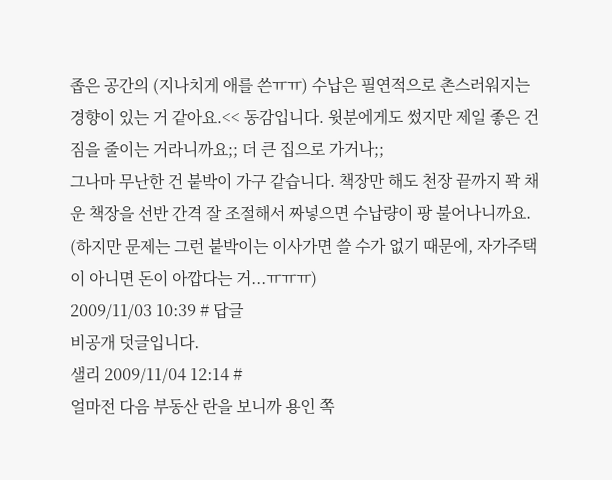좁은 공간의 (지나치게 애를 쓴ㅠㅠ) 수납은 필연적으로 촌스러워지는 경향이 있는 거 같아요.<< 동감입니다. 윗분에게도 썼지만 제일 좋은 건 짐을 줄이는 거라니까요;; 더 큰 집으로 가거나;;
그나마 무난한 건 붙박이 가구 같습니다. 책장만 해도 천장 끝까지 꽉 채운 책장을 선반 간격 잘 조절해서 짜넣으면 수납량이 팡 불어나니까요. (하지만 문제는 그런 붙박이는 이사가면 쓸 수가 없기 때문에, 자가주택이 아니면 돈이 아깝다는 거...ㅠㅠㅠ)
2009/11/03 10:39 # 답글
비공개 덧글입니다.
샐리 2009/11/04 12:14 #
얼마전 다음 부동산 란을 보니까 용인 쪽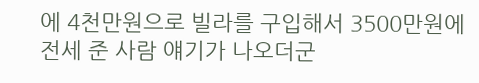에 4천만원으로 빌라를 구입해서 3500만원에 전세 준 사람 얘기가 나오더군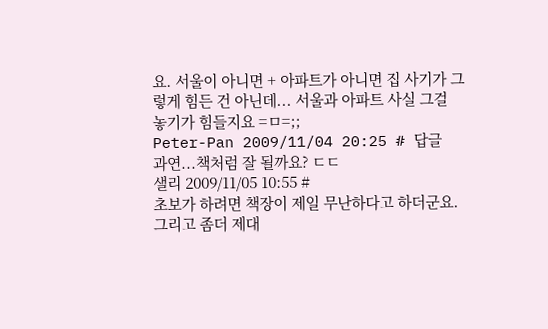요. 서울이 아니면 + 아파트가 아니면 집 사기가 그렇게 힘든 건 아닌데... 서울과 아파트 사실 그걸 놓기가 힘들지요 =ㅁ=;;
Peter-Pan 2009/11/04 20:25 # 답글
과연...책처럼 잘 될까요? ㄷㄷ
샐리 2009/11/05 10:55 #
초보가 하려면 책장이 제일 무난하다고 하더군요. 그리고 좀더 제대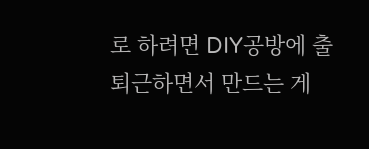로 하려면 DIY공방에 출퇴근하면서 만드는 게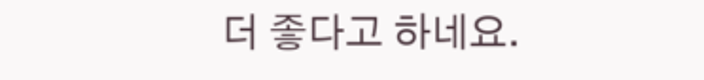더 좋다고 하네요.